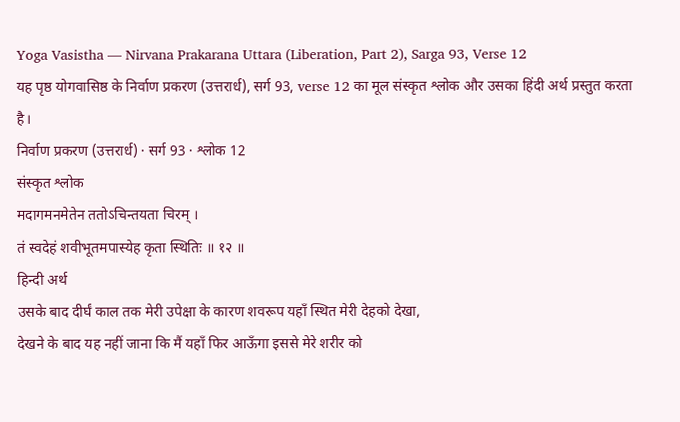Yoga Vasistha — Nirvana Prakarana Uttara (Liberation, Part 2), Sarga 93, Verse 12
यह पृष्ठ योगवासिष्ठ के निर्वाण प्रकरण (उत्तरार्ध), सर्ग 93, verse 12 का मूल संस्कृत श्लोक और उसका हिंदी अर्थ प्रस्तुत करता है।
निर्वाण प्रकरण (उत्तरार्ध) · सर्ग 93 · श्लोक 12
संस्कृत श्लोक
मदागमनमेतेन ततोऽचिन्तयता चिरम् ।
तं स्वदेहं शवीभूतमपास्येह कृता स्थितिः ॥ १२ ॥
हिन्दी अर्थ
उसके बाद दीर्घं काल तक मेरी उपेक्षा के कारण शवरूप यहाँ स्थित मेरी देहको देखा,
देखने के बाद यह नहीं जाना कि मैं यहाँ फिर आऊँगा इससे मेरे शरीर को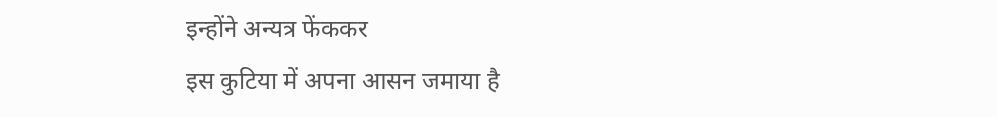इन्होंने अन्यत्र फेंककर
इस कुटिया में अपना आसन जमाया है